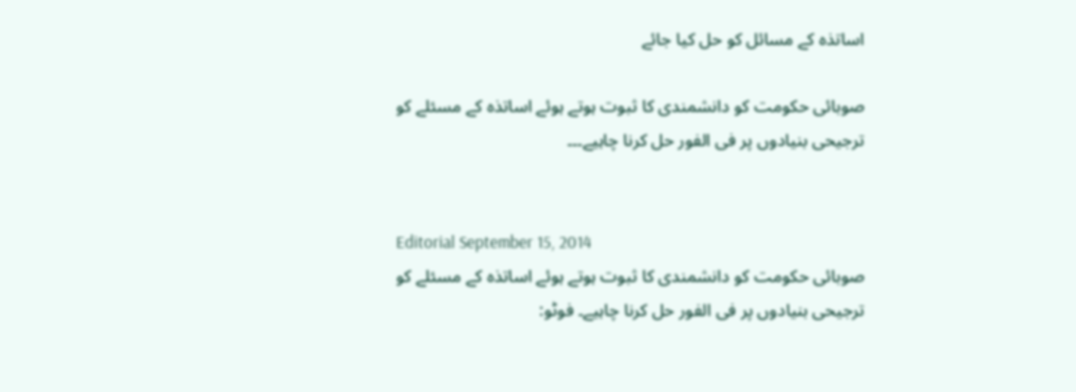اساتذہ کے مسائل کو حل کیا جائے

صوبائی حکومت کو دانشمندی کا ثبوت ہوتے ہوئے اساتذہ کے مسئلے کو ترجیحی بنیادوں پر فی الفور حل کرنا چاہیے۔۔۔


Editorial September 15, 2014
صوبائی حکومت کو دانشمندی کا ثبوت ہوتے ہوئے اساتذہ کے مسئلے کو ترجیحی بنیادوں پر فی الفور حل کرنا چاہیے۔ فوٹو: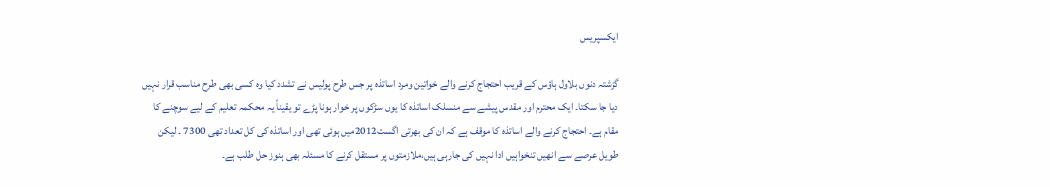ایکسپریس

گزشتہ دنوں بلاول ہاؤس کے قریب احتجاج کرنے والے خواتین ومرد اساتذہ پر جس طرح پولیس نے تشدد کیا وہ کسی بھی طرح مناسب قرار نہیں دیا جا سکتا۔ ایک محترم اور مقدس پیشے سے منسلک اساتذہ کا یوں سڑکوں پر خوار ہونا پڑے تو یقیناً یہ محکمہ تعلیم کے لیے سوچنے کا مقام ہے۔ احتجاج کرنے والے اساتذہ کا موقف ہے کہ ان کی بھرتی اگست2012میں ہوئی تھی اور اساتذہ کی کل تعداد تھی 7300 ۔ لیکن طویل عرصے سے انھیں تنخواہیں ادا نہیں کی جارہی ہیں،ملازمتوں پر مستقل کرنے کا مسئلہ بھی ہنوز حل طلب ہے۔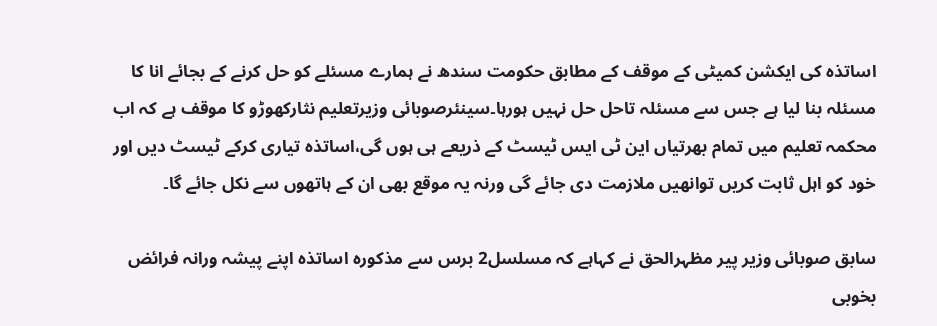اساتذہ کی ایکشن کمیٹی کے موقف کے مطابق حکومت سندھ نے ہمارے مسئلے کو حل کرنے کے بجائے انا کا مسئلہ بنا لیا ہے جس سے مسئلہ تاحل حل نہیں ہورہا۔سینئرصوبائی وزیرتعلیم نثارکھوڑو کا موقف ہے کہ اب محکمہ تعلیم میں تمام بھرتیاں این ٹی ایس ٹیسٹ کے ذریعے ہی ہوں گی،اساتذہ تیاری کرکے ٹیسٹ دیں اور خود کو اہل ثابت کریں توانھیں ملازمت دی جائے گی ورنہ یہ موقع بھی ان کے ہاتھوں سے نکل جائے گا۔

سابق صوبائی وزیر پیر مظہرالحق نے کہاہے کہ مسلسل2 برس سے مذکورہ اساتذہ اپنے پیشہ ورانہ فرائض بخوبی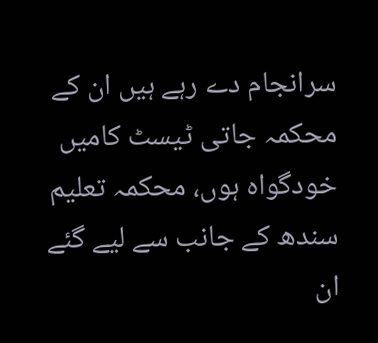سرانجام دے رہے ہیں ان کے محکمہ جاتی ٹیسٹ کامیں خودگواہ ہوں، محکمہ تعلیم سندھ کے جانب سے لیے گئے ان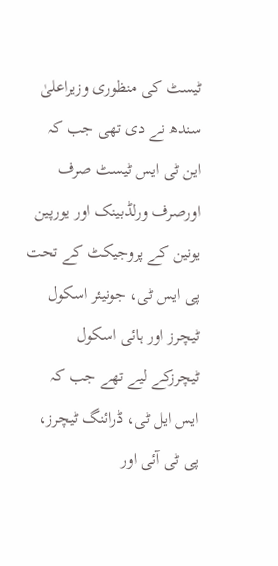ٹیسٹ کی منظوری وزیراعلیٰ سندھ نے دی تھی جب کہ این ٹی ایس ٹیسٹ صرف اورصرف ورلڈبینک اور یورپین یونین کے پروجیکٹ کے تحت پی ایس ٹی، جونیئر اسکول ٹیچرز اور ہائی اسکول ٹیچرزکے لیے تھے جب کہ ایس ایل ٹی، ڈرائنگ ٹیچرز، پی ٹی آئی اور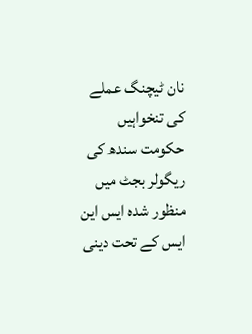نان ٹیچنگ عملے کی تنخواہیں حکومت سندھ کی ریگولر بجٹ میں منظور شدہ ایس این ایس کے تحت دینی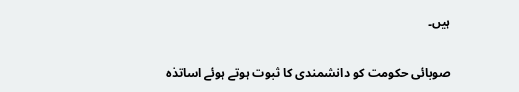ہیں۔

صوبائی حکومت کو دانشمندی کا ثبوت ہوتے ہوئے اساتذہ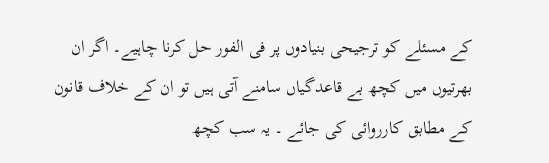کے مسئلے کو ترجیحی بنیادوں پر فی الفور حل کرنا چاہیے۔ اگر ان بھرتیوں میں کچھ بے قاعدگیاں سامنے آتی ہیں تو ان کے خلاف قانون کے مطابق کارروائی کی جائے ۔ یہ سب کچھ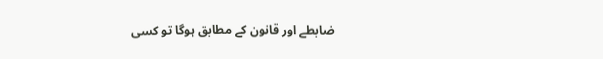ضابطے اور قانون کے مطابق ہوگا تو کسی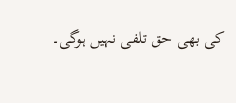کی بھی حق تلفی نہیں ہوگی۔